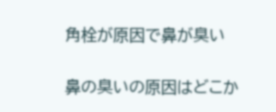角栓が原因で鼻が臭い

鼻の臭いの原因はどこか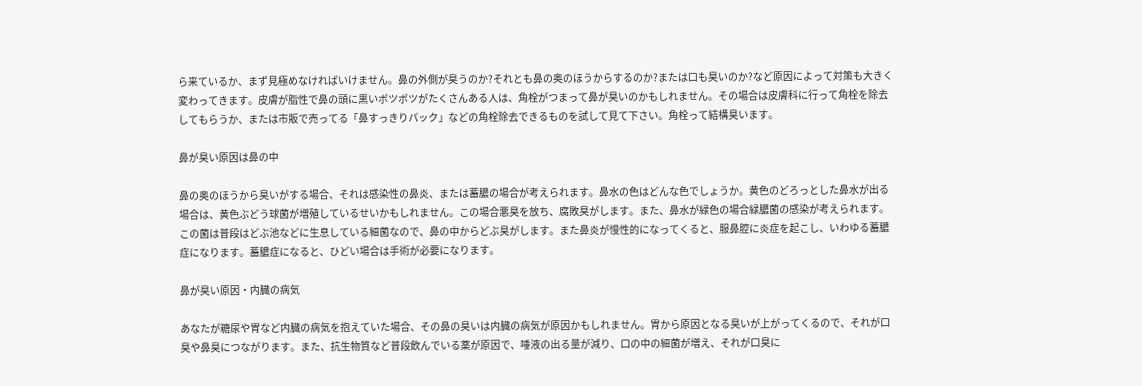ら来ているか、まず見極めなければいけません。鼻の外側が臭うのか?それとも鼻の奥のほうからするのか?または口も臭いのか?など原因によって対策も大きく変わってきます。皮膚が脂性で鼻の頭に黒いボツボツがたくさんある人は、角栓がつまって鼻が臭いのかもしれません。その場合は皮膚科に行って角栓を除去してもらうか、または市販で売ってる「鼻すっきりパック」などの角栓除去できるものを試して見て下さい。角栓って結構臭います。

鼻が臭い原因は鼻の中

鼻の奥のほうから臭いがする場合、それは感染性の鼻炎、または蓄膿の場合が考えられます。鼻水の色はどんな色でしょうか。黄色のどろっとした鼻水が出る場合は、黄色ぶどう球菌が増殖しているせいかもしれません。この場合悪臭を放ち、腐敗臭がします。また、鼻水が緑色の場合緑膿菌の感染が考えられます。この菌は普段はどぶ池などに生息している細菌なので、鼻の中からどぶ臭がします。また鼻炎が慢性的になってくると、服鼻腔に炎症を起こし、いわゆる蓄膿症になります。蓄膿症になると、ひどい場合は手術が必要になります。

鼻が臭い原因・内臓の病気

あなたが糖尿や胃など内臓の病気を抱えていた場合、その鼻の臭いは内臓の病気が原因かもしれません。胃から原因となる臭いが上がってくるので、それが口臭や鼻臭につながります。また、抗生物質など普段飲んでいる薬が原因で、唾液の出る量が減り、口の中の細菌が増え、それが口臭に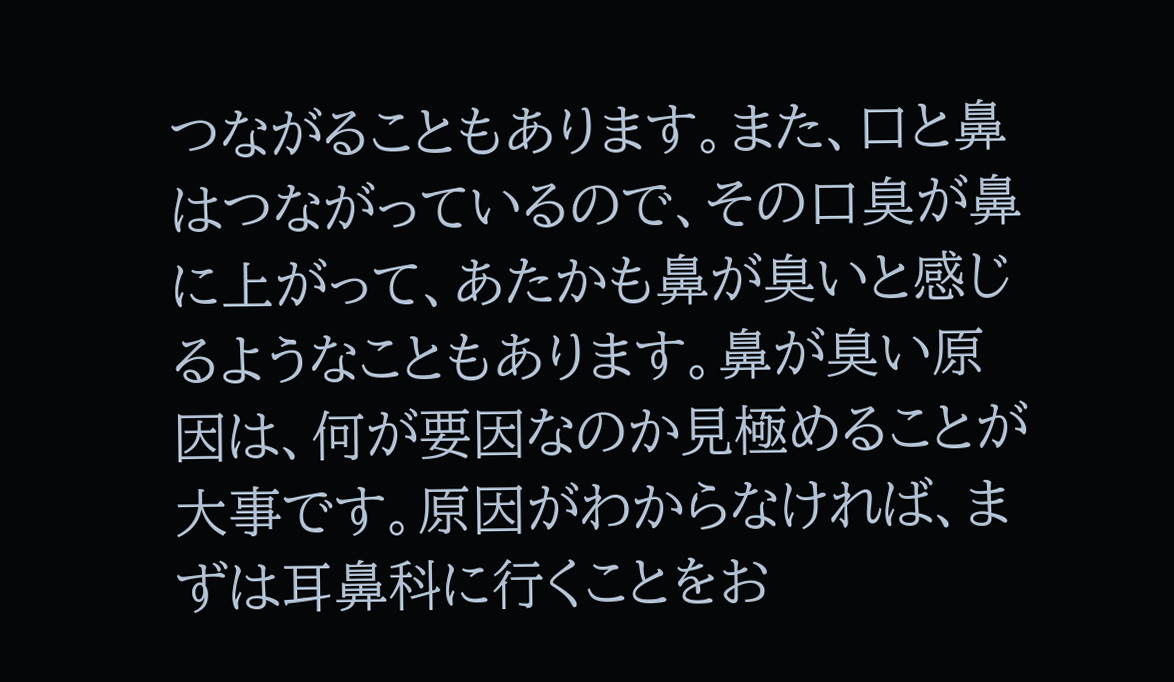つながることもあります。また、口と鼻はつながっているので、その口臭が鼻に上がって、あたかも鼻が臭いと感じるようなこともあります。鼻が臭い原因は、何が要因なのか見極めることが大事です。原因がわからなければ、まずは耳鼻科に行くことをお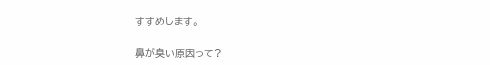すすめします。

鼻が臭い原因って?